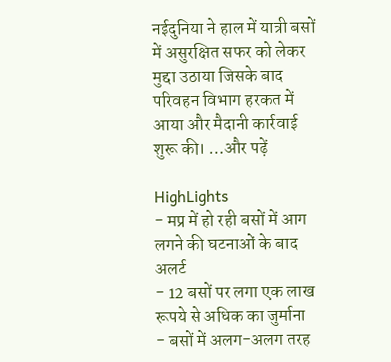नईदुनिया ने हाल में यात्री बसों में असुरक्षित सफर को लेकर मुद्दा उठाया जिसके बाद परिवहन विभाग हरकत में आया और मैदानी कार्रवाई शुरू की। …और पढ़ें

HighLights
- मप्र में हो रही बसों में आग लगने की घटनाओं के बाद अलर्ट
- 12 बसों पर लगा एक लाख रूपये से अधिक का जुर्माना
- बसों में अलग-अलग तरह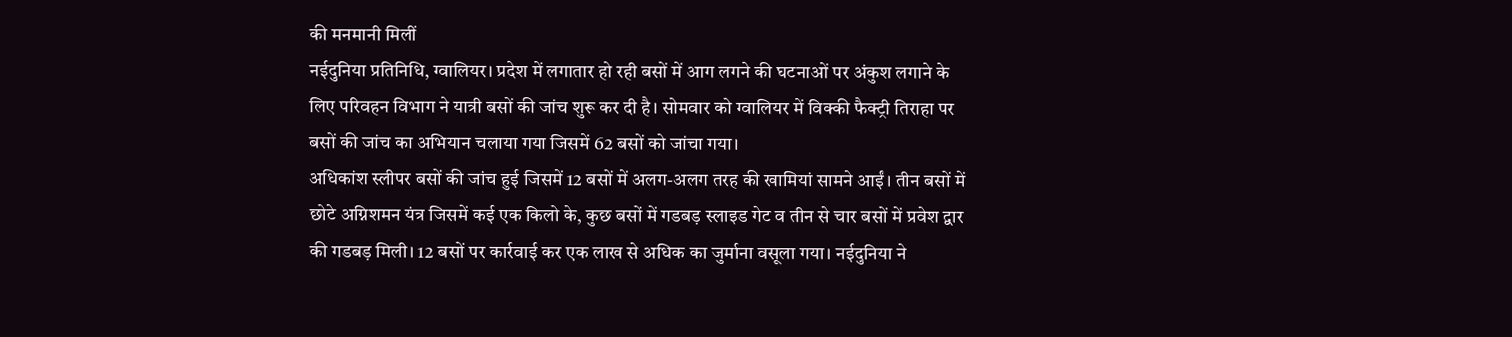की मनमानी मिलीं
नईदुनिया प्रतिनिधि, ग्वालियर। प्रदेश में लगातार हो रही बसों में आग लगने की घटनाओं पर अंकुश लगाने के लिए परिवहन विभाग ने यात्री बसों की जांच शुरू कर दी है। सोमवार को ग्वालियर में विक्की फैक्ट्री तिराहा पर बसों की जांच का अभियान चलाया गया जिसमें 62 बसों को जांचा गया।
अधिकांश स्लीपर बसों की जांच हुई जिसमें 12 बसों में अलग-अलग तरह की खामियां सामने आईं। तीन बसों में छोटे अग्निशमन यंत्र जिसमें कई एक किलो के, कुछ बसों में गडबड़ स्लाइड गेट व तीन से चार बसों में प्रवेश द्वार की गडबड़ मिली। 12 बसों पर कार्रवाई कर एक लाख से अधिक का जुर्माना वसूला गया। नईदुनिया ने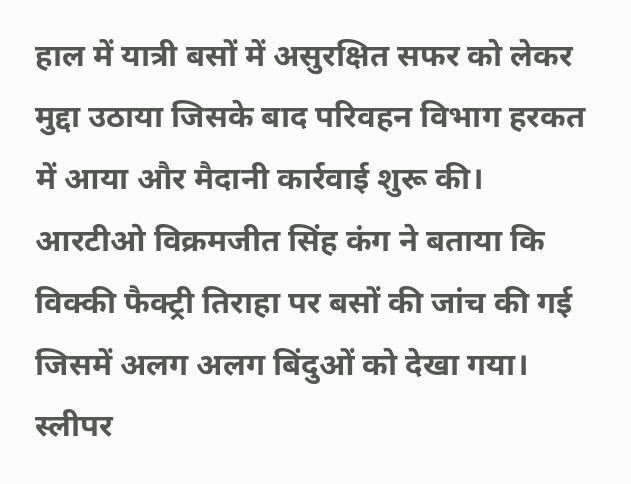हाल में यात्री बसों में असुरक्षित सफर को लेकर मुद्दा उठाया जिसके बाद परिवहन विभाग हरकत में आया और मैदानी कार्रवाई शुरू की।
आरटीओ विक्रमजीत सिंह कंग ने बताया कि विक्की फैक्ट्री तिराहा पर बसों की जांच की गई जिसमें अलग अलग बिंदुओं को देखा गया। स्लीपर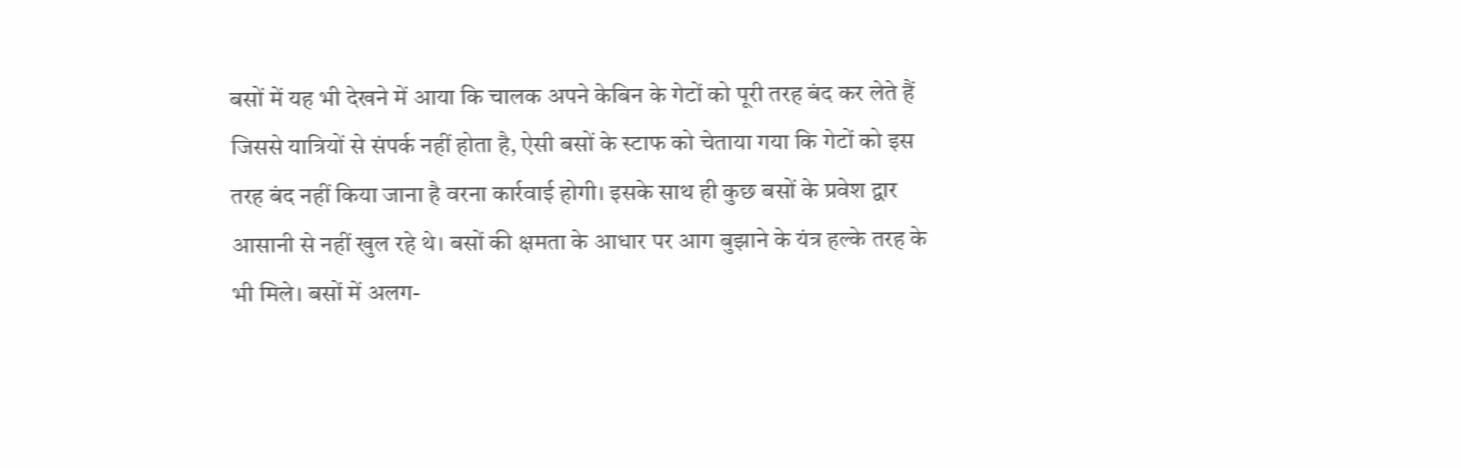बसों में यह भी देखने में आया कि चालक अपने केबिन के गेटों को पूरी तरह बंद कर लेते हैं जिससे यात्रियों से संपर्क नहीं होता है, ऐसी बसों के स्टाफ को चेताया गया कि गेटों को इस तरह बंद नहीं किया जाना है वरना कार्रवाई होगी। इसके साथ ही कुछ बसों के प्रवेश द्वार आसानी से नहीं खुल रहे थे। बसों की क्षमता के आधार पर आग बुझाने के यंत्र हल्के तरह के भी मिले। बसों में अलग-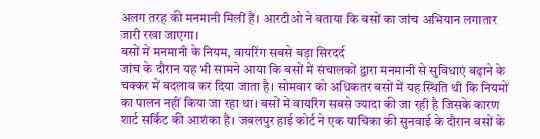अलग तरह की मनमानी मिलीं हैं। आरटीओ ने बताया कि बसों का जांच अभियान लगातार जारी रखा जाएगा।
बसों में मनमानी के नियम, वायरिंग सबसे बड़ा सिरदर्द
जांच के दौरान यह भी सामने आया कि बसों में संचालकों द्वारा मनमानी से सुविधाएं बढ़ाने के चक्कर में बदलाव कर दिया जाता है। सोमवार को अधिकतर बसों में यह स्थिति थी कि नियमों का पालन नहीं किया जा रहा था। बसों में वायरिंग सबसे ज्यादा की जा रही है जिसके कारण शार्ट सर्किट की आशंका है। जबलपुर हाई कोर्ट ने एक याचिका की सुनवाई के दौरान बसों के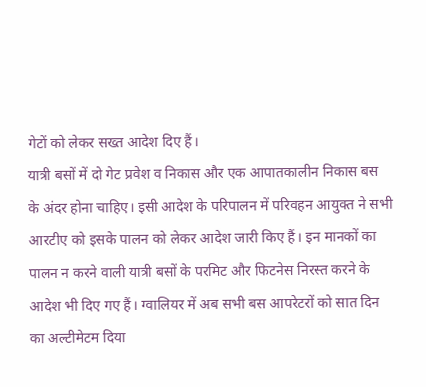गेटों को लेकर सख्त आदेश दिए हैं।
यात्री बसों में दो गेट प्रवेश व निकास और एक आपातकालीन निकास बस के अंदर होना चाहिए। इसी आदेश के परिपालन में परिवहन आयुक्त ने सभी आरटीए को इसके पालन को लेकर आदेश जारी किए हैं। इन मानकों का पालन न करने वाली यात्री बसों के परमिट और फिटनेस निरस्त करने के आदेश भी दिए गए हैं। ग्वालियर में अब सभी बस आपरेटरों को सात दिन का अल्टीमेटम दिया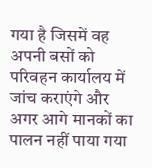गया है जिसमें वह अपनी बसों को परिवहन कार्यालय में जांच कराएंगे और अगर आगे मानकों का पालन नहीं पाया गया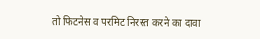तो फिटनेस व परमिट निरस्त करने का दावा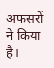अफसरों ने किया है।